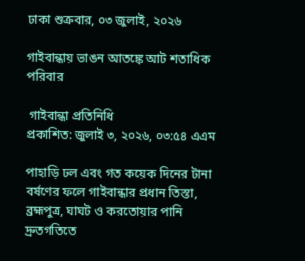ঢাকা শুক্রবার, ০৩ জুলাই, ২০২৬

গাইবান্ধায় ভাঙন আতঙ্কে আট শতাধিক পরিবার

 গাইবান্ধা প্রতিনিধি
প্রকাশিত: জুলাই ৩, ২০২৬, ০৩:৫৪ এএম

পাহাড়ি ঢল এবং গত কয়েক দিনের টানা বর্ষণের ফলে গাইবান্ধার প্রধান তিস্তা, ব্রহ্মপুত্র, ঘাঘট ও করতোয়ার পানি দ্রুতগতিতে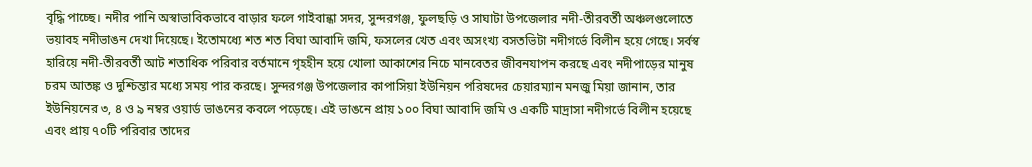বৃদ্ধি পাচ্ছে। নদীর পানি অস্বাভাবিকভাবে বাড়ার ফলে গাইবান্ধা সদর, সুন্দরগঞ্জ, ফুলছড়ি ও সাঘাটা উপজেলার নদী-তীরবর্তী অঞ্চলগুলোতে ভয়াবহ নদীভাঙন দেখা দিয়েছে। ইতোমধ্যে শত শত বিঘা আবাদি জমি, ফসলের খেত এবং অসংখ্য বসতভিটা নদীগর্ভে বিলীন হয়ে গেছে। সর্বস্ব হারিয়ে নদী-তীরবর্তী আট শতাধিক পরিবার বর্তমানে গৃহহীন হয়ে খোলা আকাশের নিচে মানবেতর জীবনযাপন করছে এবং নদীপাড়ের মানুষ চরম আতঙ্ক ও দুশ্চিন্তার মধ্যে সময় পার করছে। সুন্দরগঞ্জ উপজেলার কাপাসিয়া ইউনিয়ন পরিষদের চেয়ারম্যান মনজু মিয়া জানান, তার ইউনিয়নের ৩, ৪ ও ৯ নম্বর ওয়ার্ড ভাঙনের কবলে পড়েছে। এই ভাঙনে প্রায় ১০০ বিঘা আবাদি জমি ও একটি মাদ্রাসা নদীগর্ভে বিলীন হয়েছে এবং প্রায় ৭০টি পরিবার তাদের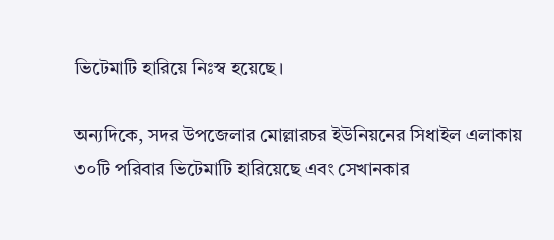ভিটেমাটি হারিয়ে নিঃস্ব হয়েছে।

অন্যদিকে, সদর উপজেলার মোল্লারচর ইউনিয়নের সিধাইল এলাকায় ৩০টি পরিবার ভিটেমাটি হারিয়েছে এবং সেখানকার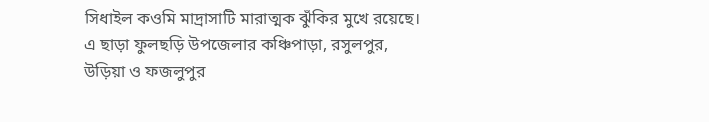সিধাইল কওমি মাদ্রাসাটি মারাত্মক ঝুঁকির মুখে রয়েছে। এ ছাড়া ফুলছড়ি উপজেলার কঞ্চিপাড়া, রসুলপুর, উড়িয়া ও ফজলুপুর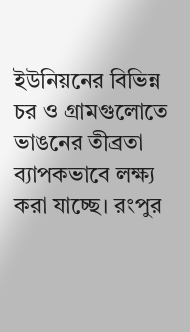ইউনিয়নের বিভিন্ন চর ও গ্রামগুলোতে ভাঙনের তীব্রতা ব্যাপকভাবে লক্ষ্য করা যাচ্ছে। রংপুর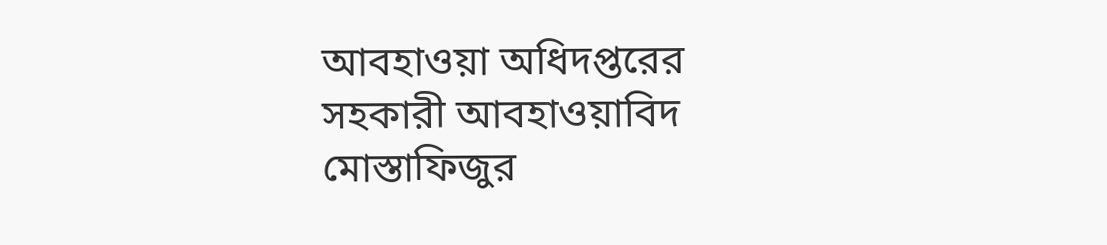আবহাওয়া অধিদপ্তরের সহকারী আবহাওয়াবিদ মোস্তাফিজুর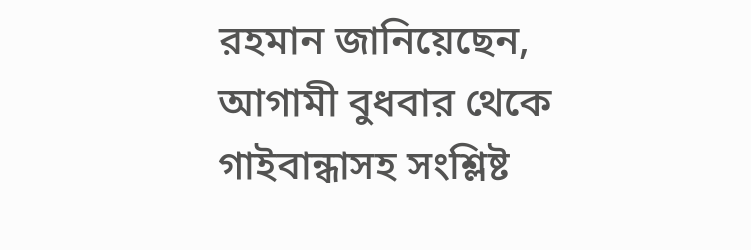রহমান জানিয়েছেন, আগামী বুধবার থেকে গাইবান্ধাসহ সংশ্লিষ্ট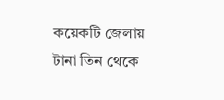কয়েকটি জেলায় টানা তিন থেকে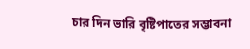চার দিন ভারি বৃষ্টিপাতের সম্ভাবনা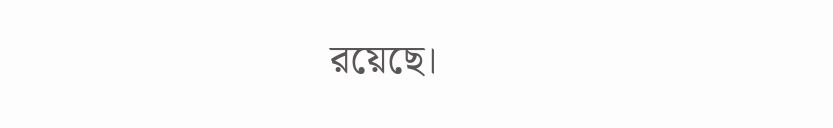রয়েছে।